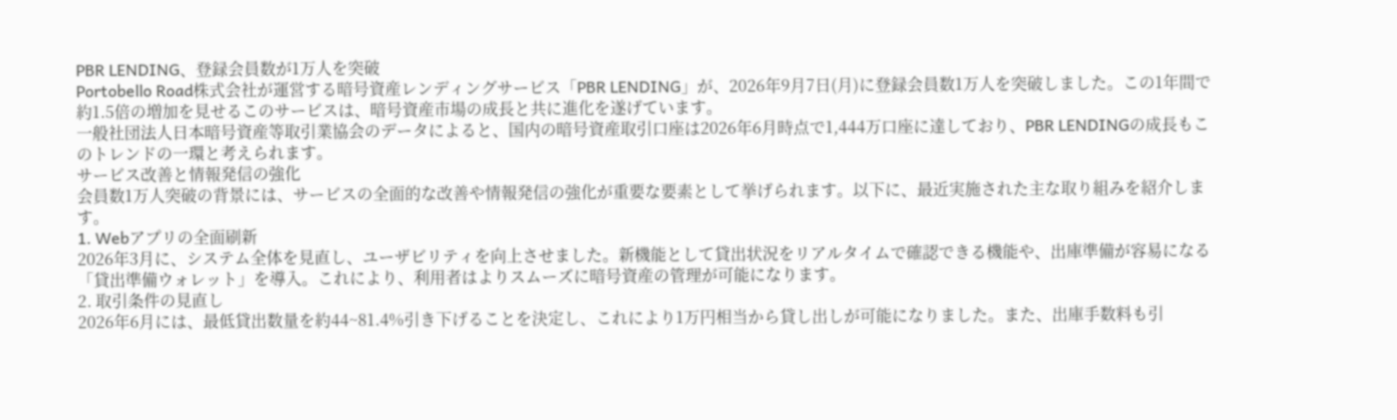PBR LENDING、登録会員数が1万人を突破
Portobello Road株式会社が運営する暗号資産レンディングサービス「PBR LENDING」が、2026年9月7日(月)に登録会員数1万人を突破しました。この1年間で約1.5倍の増加を見せるこのサービスは、暗号資産市場の成長と共に進化を遂げています。
一般社団法人日本暗号資産等取引業協会のデータによると、国内の暗号資産取引口座は2026年6月時点で1,444万口座に達しており、PBR LENDINGの成長もこのトレンドの一環と考えられます。
サービス改善と情報発信の強化
会員数1万人突破の背景には、サービスの全面的な改善や情報発信の強化が重要な要素として挙げられます。以下に、最近実施された主な取り組みを紹介します。
1. Webアプリの全面刷新
2026年3月に、システム全体を見直し、ユーザビリティを向上させました。新機能として貸出状況をリアルタイムで確認できる機能や、出庫準備が容易になる「貸出準備ウォレット」を導入。これにより、利用者はよりスムーズに暗号資産の管理が可能になります。
2. 取引条件の見直し
2026年6月には、最低貸出数量を約44~81.4%引き下げることを決定し、これにより1万円相当から貸し出しが可能になりました。また、出庫手数料も引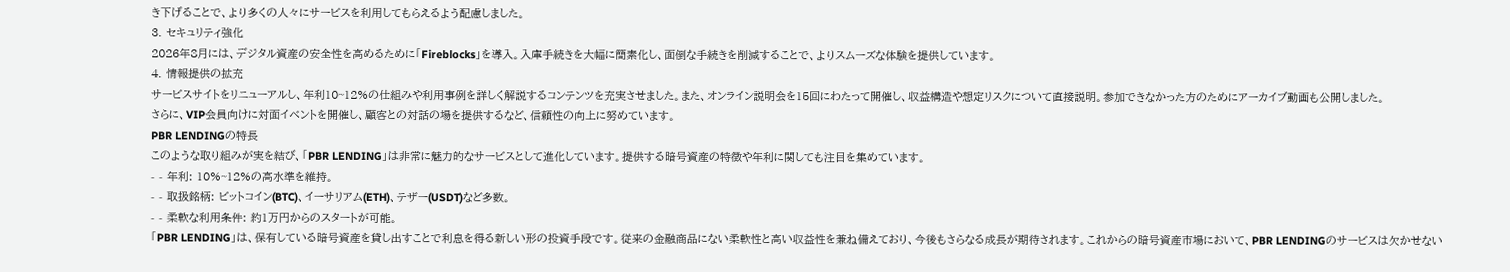き下げることで、より多くの人々にサービスを利用してもらえるよう配慮しました。
3. セキュリティ強化
2026年8月には、デジタル資産の安全性を高めるために「Fireblocks」を導入。入庫手続きを大幅に簡素化し、面倒な手続きを削減することで、よりスムーズな体験を提供しています。
4. 情報提供の拡充
サービスサイトをリニューアルし、年利10~12%の仕組みや利用事例を詳しく解説するコンテンツを充実させました。また、オンライン説明会を15回にわたって開催し、収益構造や想定リスクについて直接説明。参加できなかった方のためにアーカイブ動画も公開しました。
さらに、VIP会員向けに対面イベントを開催し、顧客との対話の場を提供するなど、信頼性の向上に努めています。
PBR LENDINGの特長
このような取り組みが実を結び、「PBR LENDING」は非常に魅力的なサービスとして進化しています。提供する暗号資産の特徴や年利に関しても注目を集めています。
- - 年利: 10%~12%の高水準を維持。
- - 取扱銘柄: ビットコイン(BTC)、イーサリアム(ETH)、テザー(USDT)など多数。
- - 柔軟な利用条件: 約1万円からのスタートが可能。
「PBR LENDING」は、保有している暗号資産を貸し出すことで利息を得る新しい形の投資手段です。従来の金融商品にない柔軟性と高い収益性を兼ね備えており、今後もさらなる成長が期待されます。これからの暗号資産市場において、PBR LENDINGのサービスは欠かせない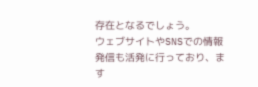存在となるでしょう。
ウェブサイトやSNSでの情報発信も活発に行っており、ます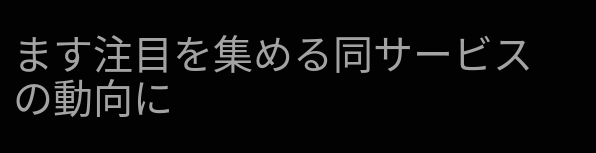ます注目を集める同サービスの動向に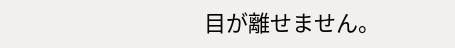目が離せません。